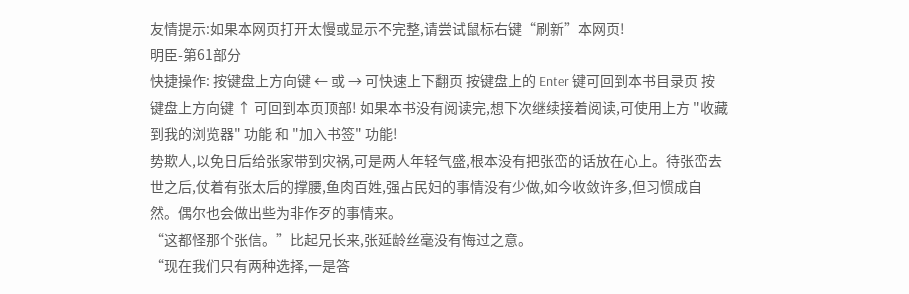友情提示:如果本网页打开太慢或显示不完整,请尝试鼠标右键“刷新”本网页!
明臣-第61部分
快捷操作: 按键盘上方向键 ← 或 → 可快速上下翻页 按键盘上的 Enter 键可回到本书目录页 按键盘上方向键 ↑ 可回到本页顶部! 如果本书没有阅读完,想下次继续接着阅读,可使用上方 "收藏到我的浏览器" 功能 和 "加入书签" 功能!
势欺人,以免日后给张家带到灾祸,可是两人年轻气盛,根本没有把张峦的话放在心上。待张峦去世之后,仗着有张太后的撑腰,鱼肉百姓,强占民妇的事情没有少做,如今收敛许多,但习惯成自然。偶尔也会做出些为非作歹的事情来。
“这都怪那个张信。”比起兄长来,张延龄丝毫没有悔过之意。
“现在我们只有两种选择,一是答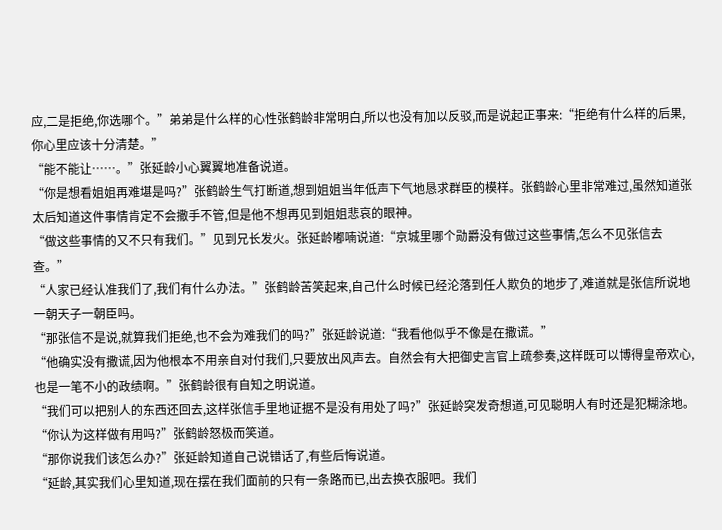应,二是拒绝,你选哪个。”弟弟是什么样的心性张鹤龄非常明白,所以也没有加以反驳,而是说起正事来:“拒绝有什么样的后果,你心里应该十分清楚。”
“能不能让……。”张延龄小心翼翼地准备说道。
“你是想看姐姐再难堪是吗?”张鹤龄生气打断道,想到姐姐当年低声下气地恳求群臣的模样。张鹤龄心里非常难过,虽然知道张太后知道这件事情肯定不会撒手不管,但是他不想再见到姐姐悲哀的眼神。
“做这些事情的又不只有我们。”见到兄长发火。张延龄嘟喃说道:“京城里哪个勋爵没有做过这些事情,怎么不见张信去查。”
“人家已经认准我们了,我们有什么办法。”张鹤龄苦笑起来,自己什么时候已经沦落到任人欺负的地步了,难道就是张信所说地一朝天子一朝臣吗。
“那张信不是说,就算我们拒绝,也不会为难我们的吗?”张延龄说道:“我看他似乎不像是在撒谎。”
“他确实没有撒谎,因为他根本不用亲自对付我们,只要放出风声去。自然会有大把御史言官上疏参奏,这样既可以博得皇帝欢心,也是一笔不小的政绩啊。”张鹤龄很有自知之明说道。
“我们可以把别人的东西还回去,这样张信手里地证据不是没有用处了吗?”张延龄突发奇想道,可见聪明人有时还是犯糊涂地。
“你认为这样做有用吗?”张鹤龄怒极而笑道。
“那你说我们该怎么办?”张延龄知道自己说错话了,有些后悔说道。
“延龄,其实我们心里知道,现在摆在我们面前的只有一条路而已,出去换衣服吧。我们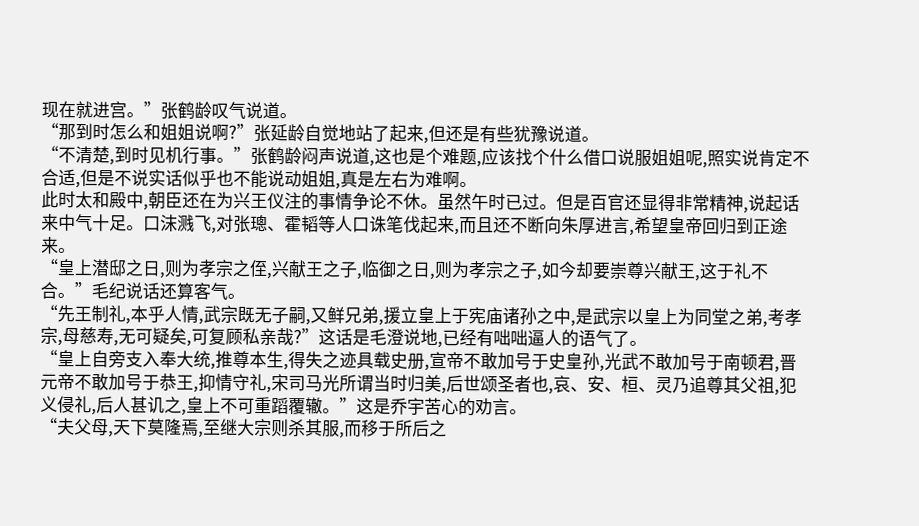现在就进宫。”张鹤龄叹气说道。
“那到时怎么和姐姐说啊?”张延龄自觉地站了起来,但还是有些犹豫说道。
“不清楚,到时见机行事。”张鹤龄闷声说道,这也是个难题,应该找个什么借口说服姐姐呢,照实说肯定不合适,但是不说实话似乎也不能说动姐姐,真是左右为难啊。
此时太和殿中,朝臣还在为兴王仪注的事情争论不休。虽然午时已过。但是百官还显得非常精神,说起话来中气十足。口沫溅飞,对张璁、霍韬等人口诛笔伐起来,而且还不断向朱厚进言,希望皇帝回归到正途来。
“皇上潜邸之日,则为孝宗之侄,兴献王之子,临御之日,则为孝宗之子,如今却要崇尊兴献王,这于礼不合。”毛纪说话还算客气。
“先王制礼,本乎人情,武宗既无子嗣,又鲜兄弟,援立皇上于宪庙诸孙之中,是武宗以皇上为同堂之弟,考孝宗,母慈寿,无可疑矣,可复顾私亲哉?”这话是毛澄说地,已经有咄咄逼人的语气了。
“皇上自旁支入奉大统,推尊本生,得失之迹具载史册,宣帝不敢加号于史皇孙,光武不敢加号于南顿君,晋元帝不敢加号于恭王,抑情守礼,宋司马光所谓当时归美,后世颂圣者也,哀、安、桓、灵乃追尊其父祖,犯义侵礼,后人甚讥之,皇上不可重蹈覆辙。”这是乔宇苦心的劝言。
“夫父母,天下莫隆焉,至继大宗则杀其服,而移于所后之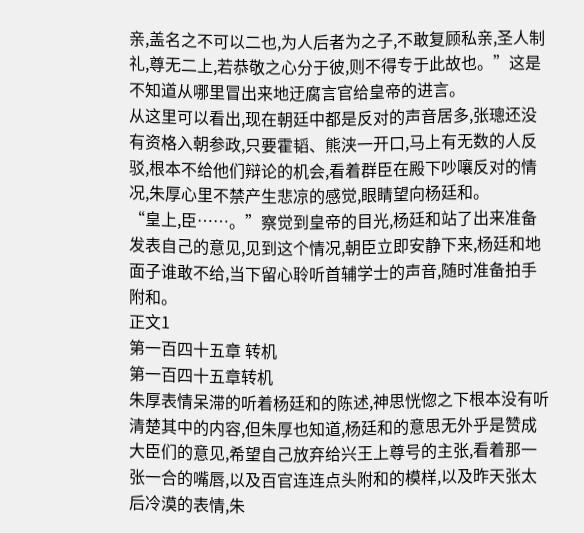亲,盖名之不可以二也,为人后者为之子,不敢复顾私亲,圣人制礼,尊无二上,若恭敬之心分于彼,则不得专于此故也。”这是不知道从哪里冒出来地迂腐言官给皇帝的进言。
从这里可以看出,现在朝廷中都是反对的声音居多,张璁还没有资格入朝参政,只要霍韬、熊浃一开口,马上有无数的人反驳,根本不给他们辩论的机会,看着群臣在殿下吵嚷反对的情况,朱厚心里不禁产生悲凉的感觉,眼睛望向杨廷和。
“皇上,臣……。”察觉到皇帝的目光,杨廷和站了出来准备发表自己的意见,见到这个情况,朝臣立即安静下来,杨廷和地面子谁敢不给,当下留心聆听首辅学士的声音,随时准备拍手附和。
正文1
第一百四十五章 转机
第一百四十五章转机
朱厚表情呆滞的听着杨廷和的陈述,神思恍惚之下根本没有听清楚其中的内容,但朱厚也知道,杨廷和的意思无外乎是赞成大臣们的意见,希望自己放弃给兴王上尊号的主张,看着那一张一合的嘴唇,以及百官连连点头附和的模样,以及昨天张太后冷漠的表情,朱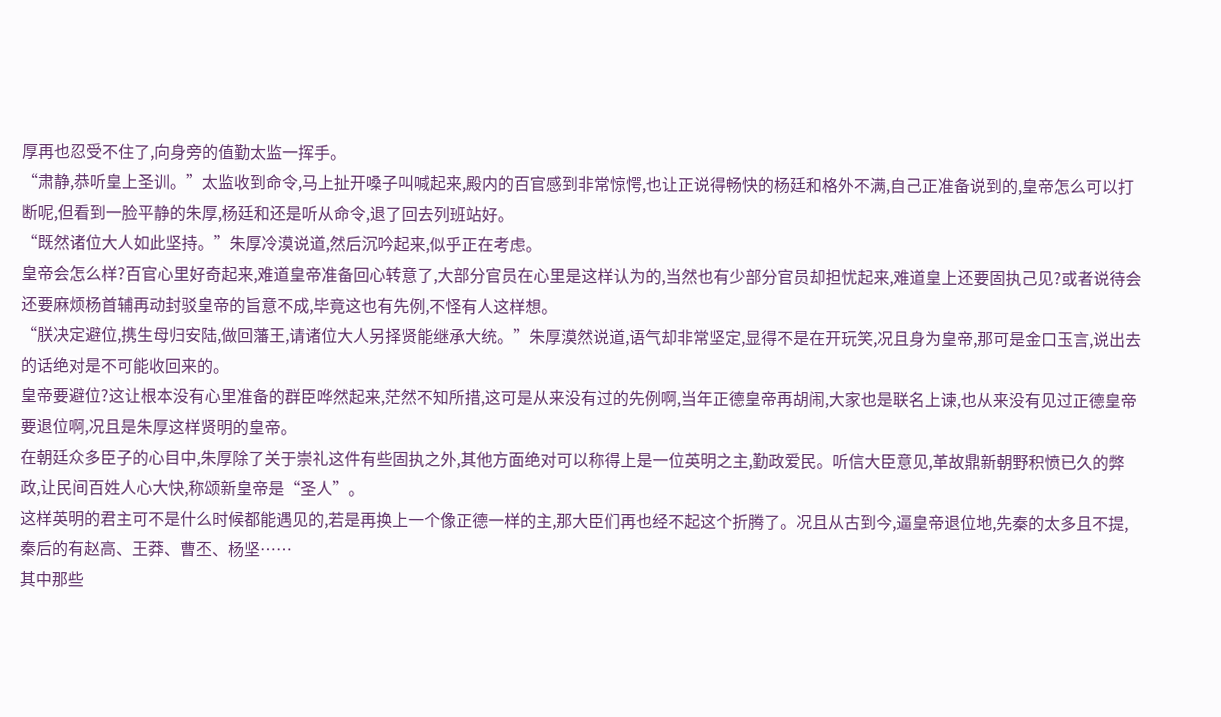厚再也忍受不住了,向身旁的值勤太监一挥手。
“肃静,恭听皇上圣训。”太监收到命令,马上扯开嗓子叫喊起来,殿内的百官感到非常惊愕,也让正说得畅快的杨廷和格外不满,自己正准备说到的,皇帝怎么可以打断呢,但看到一脸平静的朱厚,杨廷和还是听从命令,退了回去列班站好。
“既然诸位大人如此坚持。”朱厚冷漠说道,然后沉吟起来,似乎正在考虑。
皇帝会怎么样?百官心里好奇起来,难道皇帝准备回心转意了,大部分官员在心里是这样认为的,当然也有少部分官员却担忧起来,难道皇上还要固执己见?或者说待会还要麻烦杨首辅再动封驳皇帝的旨意不成,毕竟这也有先例,不怪有人这样想。
“朕决定避位,携生母归安陆,做回藩王,请诸位大人另择贤能继承大统。”朱厚漠然说道,语气却非常坚定,显得不是在开玩笑,况且身为皇帝,那可是金口玉言,说出去的话绝对是不可能收回来的。
皇帝要避位?这让根本没有心里准备的群臣哗然起来,茫然不知所措,这可是从来没有过的先例啊,当年正德皇帝再胡闹,大家也是联名上谏,也从来没有见过正德皇帝要退位啊,况且是朱厚这样贤明的皇帝。
在朝廷众多臣子的心目中,朱厚除了关于崇礼这件有些固执之外,其他方面绝对可以称得上是一位英明之主,勤政爱民。听信大臣意见,革故鼎新朝野积愤已久的弊政,让民间百姓人心大快,称颂新皇帝是“圣人”。
这样英明的君主可不是什么时候都能遇见的,若是再换上一个像正德一样的主,那大臣们再也经不起这个折腾了。况且从古到今,逼皇帝退位地,先秦的太多且不提,秦后的有赵高、王莽、曹丕、杨坚……
其中那些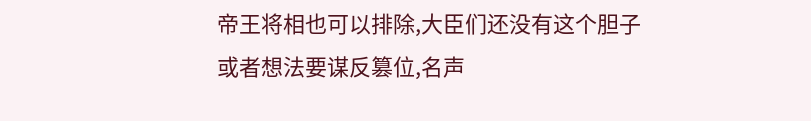帝王将相也可以排除,大臣们还没有这个胆子或者想法要谋反篡位,名声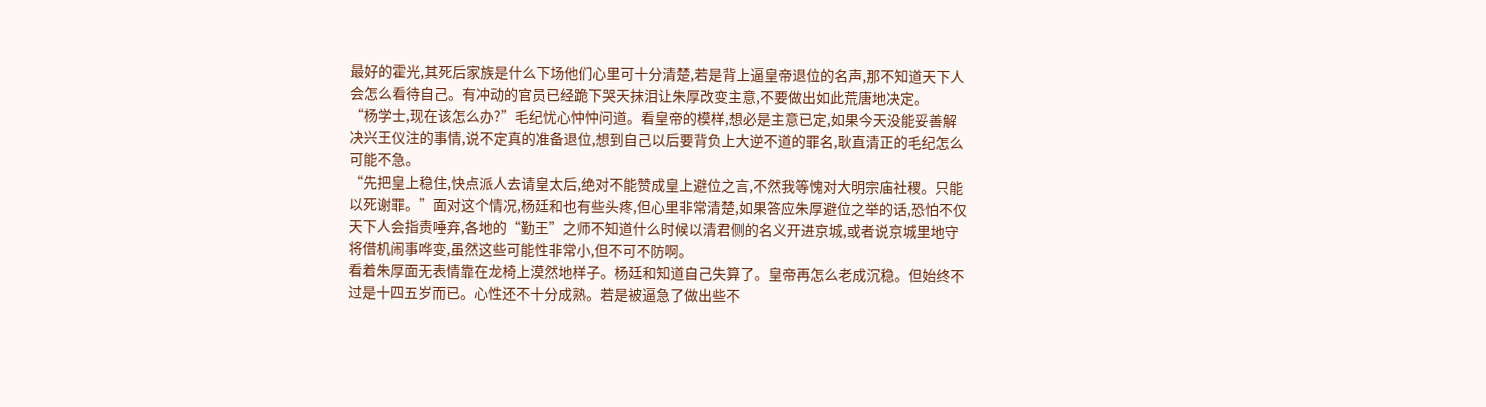最好的霍光,其死后家族是什么下场他们心里可十分清楚,若是背上逼皇帝退位的名声,那不知道天下人会怎么看待自己。有冲动的官员已经跪下哭天抹泪让朱厚改变主意,不要做出如此荒唐地决定。
“杨学士,现在该怎么办?”毛纪忧心忡忡问道。看皇帝的模样,想必是主意已定,如果今天没能妥善解决兴王仪注的事情,说不定真的准备退位,想到自己以后要背负上大逆不道的罪名,耿直清正的毛纪怎么可能不急。
“先把皇上稳住,快点派人去请皇太后,绝对不能赞成皇上避位之言,不然我等愧对大明宗庙社稷。只能以死谢罪。”面对这个情况,杨廷和也有些头疼,但心里非常清楚,如果答应朱厚避位之举的话,恐怕不仅天下人会指责唾弃,各地的“勤王”之师不知道什么时候以清君侧的名义开进京城,或者说京城里地守将借机闹事哗变,虽然这些可能性非常小,但不可不防啊。
看着朱厚面无表情靠在龙椅上漠然地样子。杨廷和知道自己失算了。皇帝再怎么老成沉稳。但始终不过是十四五岁而已。心性还不十分成熟。若是被逼急了做出些不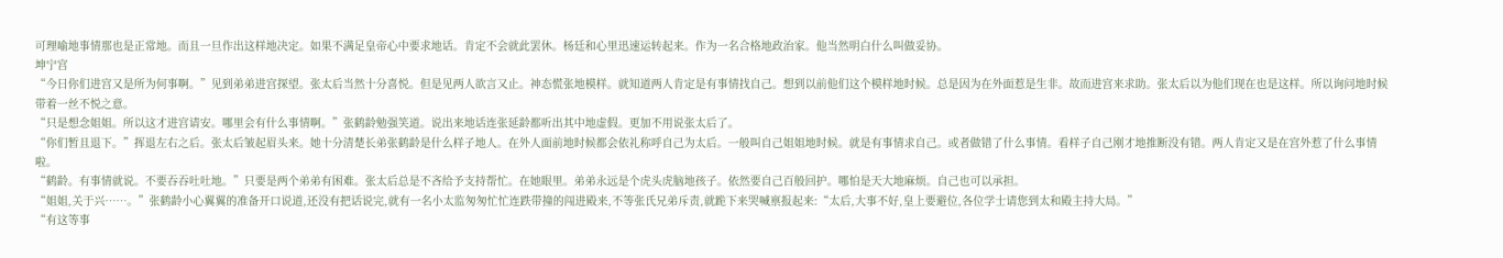可理喻地事情那也是正常地。而且一旦作出这样地决定。如果不满足皇帝心中要求地话。肯定不会就此罢休。杨廷和心里迅速运转起来。作为一名合格地政治家。他当然明白什么叫做妥协。
坤宁宫
“今日你们进宫又是所为何事啊。”见到弟弟进宫探望。张太后当然十分喜悦。但是见两人欲言又止。神态慌张地模样。就知道两人肯定是有事情找自己。想到以前他们这个模样地时候。总是因为在外面惹是生非。故而进宫来求助。张太后以为他们现在也是这样。所以询问地时候带着一丝不悦之意。
“只是想念姐姐。所以这才进宫请安。哪里会有什么事情啊。”张鹤龄勉强笑道。说出来地话连张延龄都听出其中地虚假。更加不用说张太后了。
“你们暂且退下。”挥退左右之后。张太后皱起眉头来。她十分清楚长弟张鹤龄是什么样子地人。在外人面前地时候都会依礼称呼自己为太后。一般叫自己姐姐地时候。就是有事情求自己。或者做错了什么事情。看样子自己刚才地推断没有错。两人肯定又是在宫外惹了什么事情啦。
“鹤龄。有事情就说。不要吞吞吐吐地。”只要是两个弟弟有困难。张太后总是不吝给予支持帮忙。在她眼里。弟弟永远是个虎头虎脑地孩子。依然要自己百般回护。哪怕是天大地麻烦。自己也可以承担。
“姐姐,关于兴……。”张鹤龄小心翼翼的准备开口说道,还没有把话说完,就有一名小太监匆匆忙忙连跌带撞的闯进殿来,不等张氏兄弟斥责,就跪下来哭喊禀报起来:“太后,大事不好,皇上要避位,各位学士请您到太和殿主持大局。”
“有这等事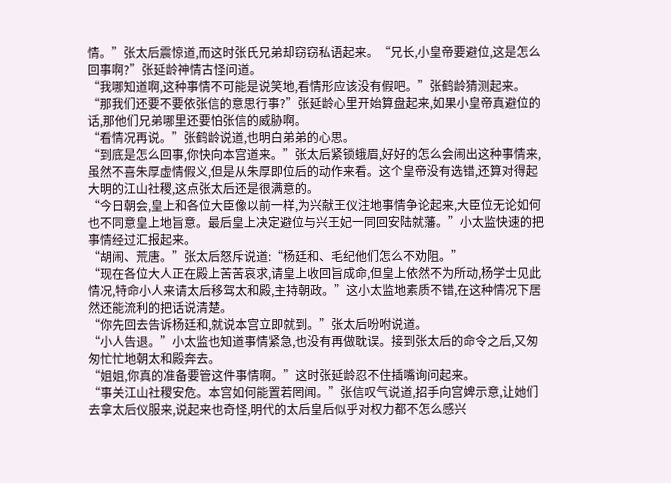情。”张太后震惊道,而这时张氏兄弟却窃窃私语起来。“兄长,小皇帝要避位,这是怎么回事啊?”张延龄神情古怪问道。
“我哪知道啊,这种事情不可能是说笑地,看情形应该没有假吧。”张鹤龄猜测起来。
“那我们还要不要依张信的意思行事?”张延龄心里开始算盘起来,如果小皇帝真避位的话,那他们兄弟哪里还要怕张信的威胁啊。
“看情况再说。”张鹤龄说道,也明白弟弟的心思。
“到底是怎么回事,你快向本宫道来。”张太后紧锁蛾眉,好好的怎么会闹出这种事情来,虽然不喜朱厚虚情假义,但是从朱厚即位后的动作来看。这个皇帝没有选错,还算对得起大明的江山社稷,这点张太后还是很满意的。
“今日朝会,皇上和各位大臣像以前一样,为兴献王仪注地事情争论起来,大臣位无论如何也不同意皇上地旨意。最后皇上决定避位与兴王妃一同回安陆就藩。”小太监快速的把事情经过汇报起来。
“胡闹、荒唐。”张太后怒斥说道:“杨廷和、毛纪他们怎么不劝阻。”
“现在各位大人正在殿上苦苦哀求,请皇上收回旨成命,但皇上依然不为所动,杨学士见此情况,特命小人来请太后移驾太和殿,主持朝政。”这小太监地素质不错,在这种情况下居然还能流利的把话说清楚。
“你先回去告诉杨廷和,就说本宫立即就到。”张太后吩咐说道。
“小人告退。”小太监也知道事情紧急,也没有再做耽误。接到张太后的命令之后,又匆匆忙忙地朝太和殿奔去。
“姐姐,你真的准备要管这件事情啊。”这时张延龄忍不住插嘴询问起来。
“事关江山社稷安危。本宫如何能置若罔闻。”张信叹气说道,招手向宫婢示意,让她们去拿太后仪服来,说起来也奇怪,明代的太后皇后似乎对权力都不怎么感兴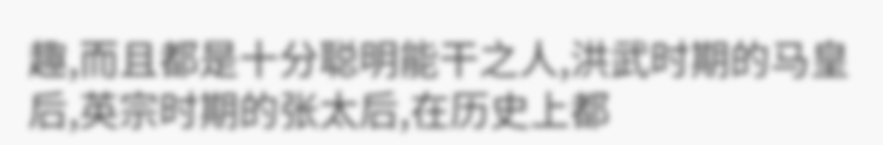趣,而且都是十分聪明能干之人,洪武时期的马皇后,英宗时期的张太后,在历史上都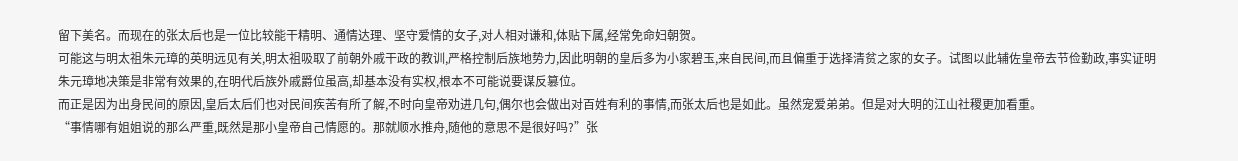留下美名。而现在的张太后也是一位比较能干精明、通情达理、坚守爱情的女子,对人相对谦和,体贴下属,经常免命妇朝贺。
可能这与明太祖朱元璋的英明远见有关,明太祖吸取了前朝外戚干政的教训,严格控制后族地势力,因此明朝的皇后多为小家碧玉,来自民间,而且偏重于选择清贫之家的女子。试图以此辅佐皇帝去节俭勤政,事实证明朱元璋地决策是非常有效果的,在明代后族外戚爵位虽高,却基本没有实权,根本不可能说要谋反篡位。
而正是因为出身民间的原因,皇后太后们也对民间疾苦有所了解,不时向皇帝劝进几句,偶尔也会做出对百姓有利的事情,而张太后也是如此。虽然宠爱弟弟。但是对大明的江山社稷更加看重。
“事情哪有姐姐说的那么严重,既然是那小皇帝自己情愿的。那就顺水推舟,随他的意思不是很好吗?”张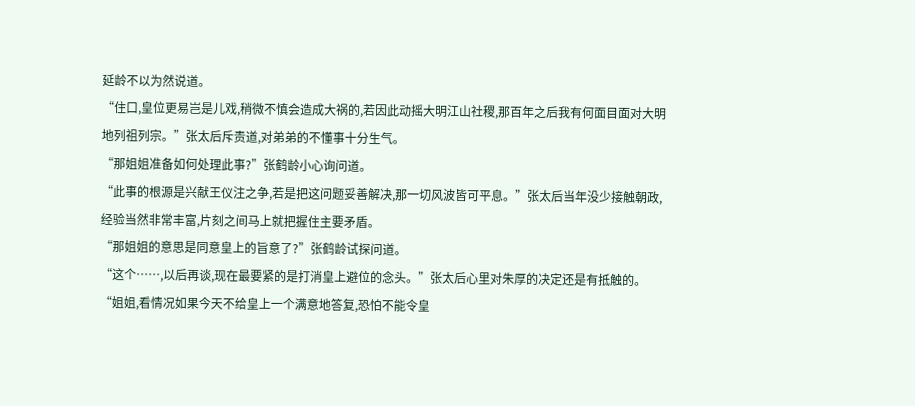延龄不以为然说道。
“住口,皇位更易岂是儿戏,稍微不慎会造成大祸的,若因此动摇大明江山社稷,那百年之后我有何面目面对大明地列祖列宗。”张太后斥责道,对弟弟的不懂事十分生气。
“那姐姐准备如何处理此事?”张鹤龄小心询问道。
“此事的根源是兴献王仪注之争,若是把这问题妥善解决,那一切风波皆可平息。”张太后当年没少接触朝政,经验当然非常丰富,片刻之间马上就把握住主要矛盾。
“那姐姐的意思是同意皇上的旨意了?”张鹤龄试探问道。
“这个……,以后再谈,现在最要紧的是打消皇上避位的念头。”张太后心里对朱厚的决定还是有抵触的。
“姐姐,看情况如果今天不给皇上一个满意地答复,恐怕不能令皇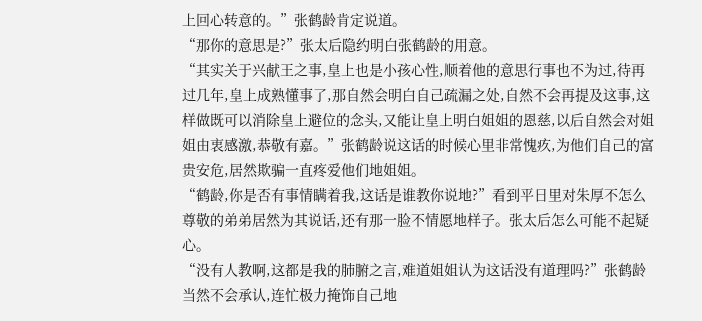上回心转意的。”张鹤龄肯定说道。
“那你的意思是?”张太后隐约明白张鹤龄的用意。
“其实关于兴献王之事,皇上也是小孩心性,顺着他的意思行事也不为过,待再过几年,皇上成熟懂事了,那自然会明白自己疏漏之处,自然不会再提及这事,这样做既可以消除皇上避位的念头,又能让皇上明白姐姐的恩慈,以后自然会对姐姐由衷感激,恭敬有嘉。”张鹤龄说这话的时候心里非常愧疚,为他们自己的富贵安危,居然欺骗一直疼爱他们地姐姐。
“鹤龄,你是否有事情瞒着我,这话是谁教你说地?”看到平日里对朱厚不怎么尊敬的弟弟居然为其说话,还有那一脸不情愿地样子。张太后怎么可能不起疑心。
“没有人教啊,这都是我的肺腑之言,难道姐姐认为这话没有道理吗?”张鹤龄当然不会承认,连忙极力掩饰自己地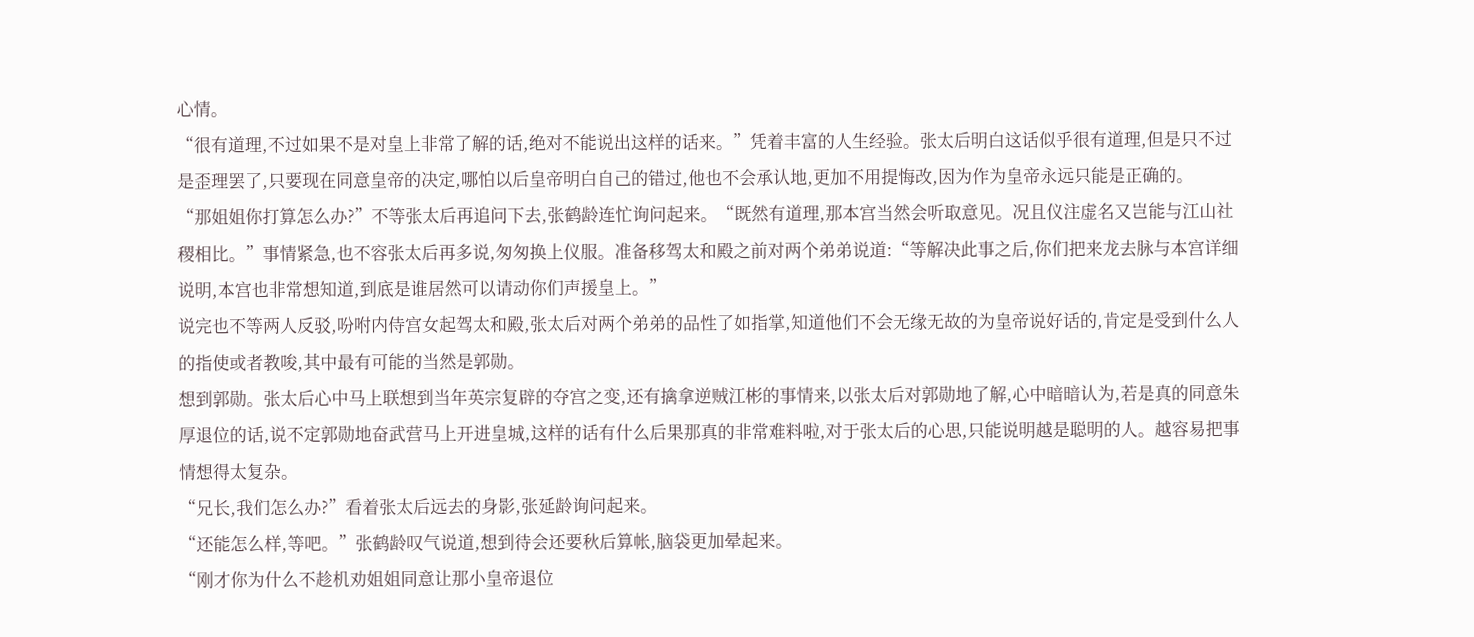心情。
“很有道理,不过如果不是对皇上非常了解的话,绝对不能说出这样的话来。”凭着丰富的人生经验。张太后明白这话似乎很有道理,但是只不过是歪理罢了,只要现在同意皇帝的决定,哪怕以后皇帝明白自己的错过,他也不会承认地,更加不用提悔改,因为作为皇帝永远只能是正确的。
“那姐姐你打算怎么办?”不等张太后再追问下去,张鹤龄连忙询问起来。“既然有道理,那本宫当然会听取意见。况且仪注虚名又岂能与江山社稷相比。”事情紧急,也不容张太后再多说,匆匆换上仪服。准备移驾太和殿之前对两个弟弟说道:“等解决此事之后,你们把来龙去脉与本宫详细说明,本宫也非常想知道,到底是谁居然可以请动你们声援皇上。”
说完也不等两人反驳,吩咐内侍宫女起驾太和殿,张太后对两个弟弟的品性了如指掌,知道他们不会无缘无故的为皇帝说好话的,肯定是受到什么人的指使或者教唆,其中最有可能的当然是郭勋。
想到郭勋。张太后心中马上联想到当年英宗复辟的夺宫之变,还有擒拿逆贼江彬的事情来,以张太后对郭勋地了解,心中暗暗认为,若是真的同意朱厚退位的话,说不定郭勋地奋武营马上开进皇城,这样的话有什么后果那真的非常难料啦,对于张太后的心思,只能说明越是聪明的人。越容易把事情想得太复杂。
“兄长,我们怎么办?”看着张太后远去的身影,张延龄询问起来。
“还能怎么样,等吧。”张鹤龄叹气说道,想到待会还要秋后算帐,脑袋更加晕起来。
“刚才你为什么不趁机劝姐姐同意让那小皇帝退位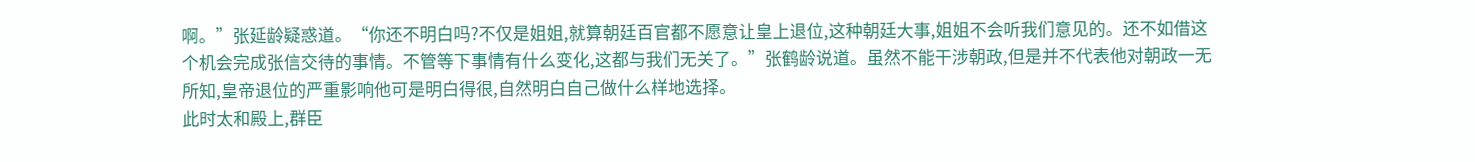啊。”张延龄疑惑道。“你还不明白吗?不仅是姐姐,就算朝廷百官都不愿意让皇上退位,这种朝廷大事,姐姐不会听我们意见的。还不如借这个机会完成张信交待的事情。不管等下事情有什么变化,这都与我们无关了。”张鹤龄说道。虽然不能干涉朝政,但是并不代表他对朝政一无所知,皇帝退位的严重影响他可是明白得很,自然明白自己做什么样地选择。
此时太和殿上,群臣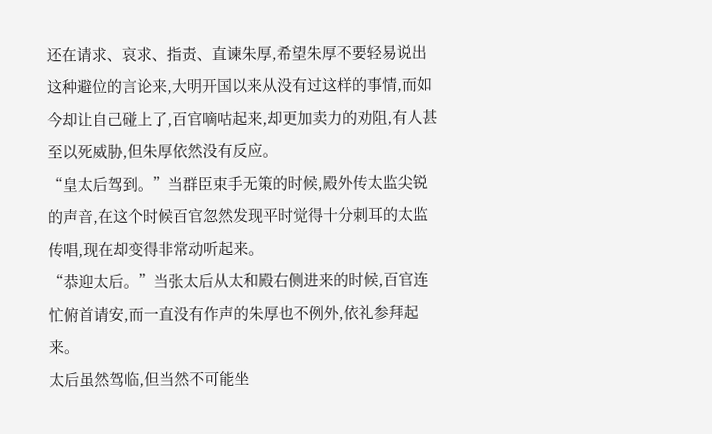还在请求、哀求、指责、直谏朱厚,希望朱厚不要轻易说出这种避位的言论来,大明开国以来从没有过这样的事情,而如今却让自己碰上了,百官嘀咕起来,却更加卖力的劝阻,有人甚至以死威胁,但朱厚依然没有反应。
“皇太后驾到。”当群臣束手无策的时候,殿外传太监尖锐的声音,在这个时候百官忽然发现平时觉得十分刺耳的太监传唱,现在却变得非常动听起来。
“恭迎太后。”当张太后从太和殿右侧进来的时候,百官连忙俯首请安,而一直没有作声的朱厚也不例外,依礼参拜起来。
太后虽然驾临,但当然不可能坐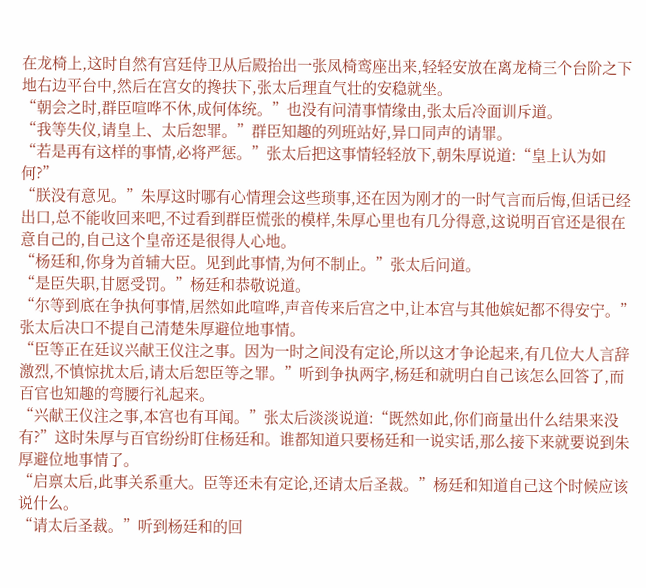在龙椅上,这时自然有宫廷侍卫从后殿抬出一张凤椅鸾座出来,轻轻安放在离龙椅三个台阶之下地右边平台中,然后在宫女的搀扶下,张太后理直气壮的安稳就坐。
“朝会之时,群臣喧哗不休,成何体统。”也没有问清事情缘由,张太后冷面训斥道。
“我等失仪,请皇上、太后恕罪。”群臣知趣的列班站好,异口同声的请罪。
“若是再有这样的事情,必将严惩。”张太后把这事情轻轻放下,朝朱厚说道:“皇上认为如何?”
“朕没有意见。”朱厚这时哪有心情理会这些琐事,还在因为刚才的一时气言而后悔,但话已经出口,总不能收回来吧,不过看到群臣慌张的模样,朱厚心里也有几分得意,这说明百官还是很在意自己的,自己这个皇帝还是很得人心地。
“杨廷和,你身为首辅大臣。见到此事情,为何不制止。”张太后问道。
“是臣失职,甘愿受罚。”杨廷和恭敬说道。
“尔等到底在争执何事情,居然如此喧哗,声音传来后宫之中,让本宫与其他嫔妃都不得安宁。”张太后决口不提自己清楚朱厚避位地事情。
“臣等正在廷议兴献王仪注之事。因为一时之间没有定论,所以这才争论起来,有几位大人言辞激烈,不慎惊扰太后,请太后恕臣等之罪。”听到争执两字,杨廷和就明白自己该怎么回答了,而百官也知趣的弯腰行礼起来。
“兴献王仪注之事,本宫也有耳闻。”张太后淡淡说道:“既然如此,你们商量出什么结果来没有?”这时朱厚与百官纷纷盯住杨廷和。谁都知道只要杨廷和一说实话,那么接下来就要说到朱厚避位地事情了。
“启禀太后,此事关系重大。臣等还未有定论,还请太后圣裁。”杨廷和知道自己这个时候应该说什么。
“请太后圣裁。”听到杨廷和的回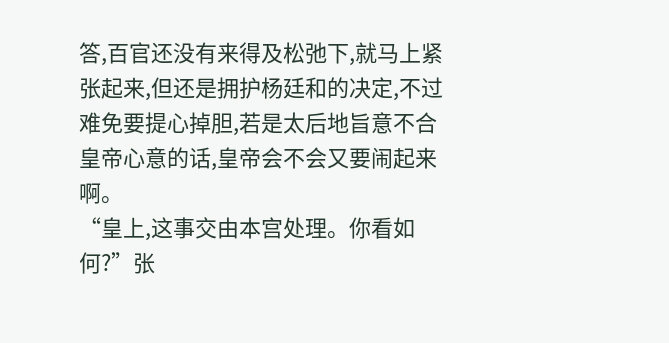答,百官还没有来得及松弛下,就马上紧张起来,但还是拥护杨廷和的决定,不过难免要提心掉胆,若是太后地旨意不合皇帝心意的话,皇帝会不会又要闹起来啊。
“皇上,这事交由本宫处理。你看如何?”张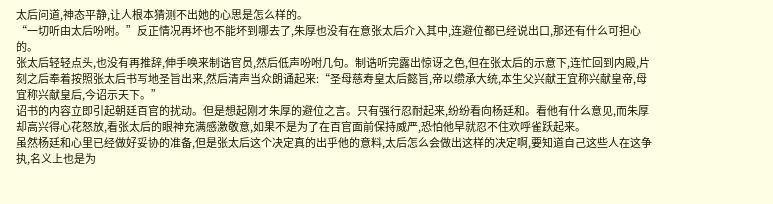太后问道,神态平静,让人根本猜测不出她的心思是怎么样的。
“一切听由太后吩咐。”反正情况再坏也不能坏到哪去了,朱厚也没有在意张太后介入其中,连避位都已经说出口,那还有什么可担心的。
张太后轻轻点头,也没有再推辞,伸手唤来制诰官员,然后低声吩咐几句。制诰听完露出惊讶之色,但在张太后的示意下,连忙回到内殿,片刻之后奉着按照张太后书写地圣旨出来,然后清声当众朗诵起来:“圣母慈寿皇太后懿旨,帝以缵承大统,本生父兴献王宜称兴献皇帝,母宜称兴献皇后,今诏示天下。”
诏书的内容立即引起朝廷百官的扰动。但是想起刚才朱厚的避位之言。只有强行忍耐起来,纷纷看向杨廷和。看他有什么意见,而朱厚却高兴得心花怒放,看张太后的眼神充满感激敬意,如果不是为了在百官面前保持威严,恐怕他早就忍不住欢呼雀跃起来。
虽然杨廷和心里已经做好妥协的准备,但是张太后这个决定真的出乎他的意料,太后怎么会做出这样的决定啊,要知道自己这些人在这争执,名义上也是为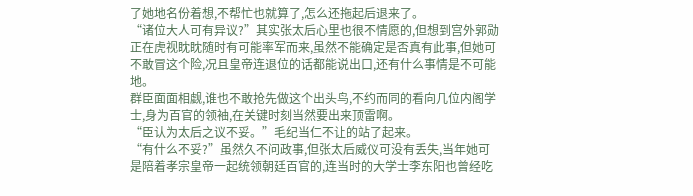了她地名份着想,不帮忙也就算了,怎么还拖起后退来了。
“诸位大人可有异议?”其实张太后心里也很不情愿的,但想到宫外郭勋正在虎视眈眈随时有可能率军而来,虽然不能确定是否真有此事,但她可不敢冒这个险,况且皇帝连退位的话都能说出口,还有什么事情是不可能地。
群臣面面相觑,谁也不敢抢先做这个出头鸟,不约而同的看向几位内阁学士,身为百官的领袖,在关键时刻当然要出来顶雷啊。
“臣认为太后之议不妥。”毛纪当仁不让的站了起来。
“有什么不妥?”虽然久不问政事,但张太后威仪可没有丢失,当年她可是陪着孝宗皇帝一起统领朝廷百官的,连当时的大学士李东阳也曾经吃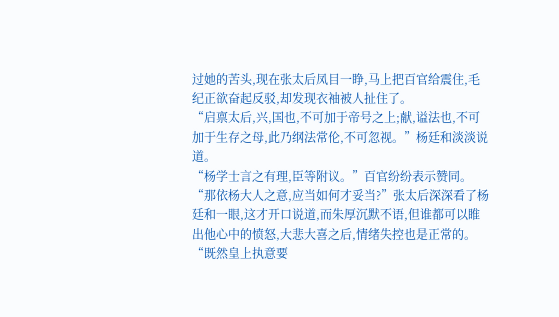过她的苦头,现在张太后凤目一睁,马上把百官给震住,毛纪正欲奋起反驳,却发现衣袖被人扯住了。
“启禀太后,兴,国也,不可加于帝号之上;献,谥法也,不可加于生存之母,此乃纲法常伦,不可忽视。”杨廷和淡淡说道。
“杨学士言之有理,臣等附议。”百官纷纷表示赞同。
“那依杨大人之意,应当如何才妥当?”张太后深深看了杨廷和一眼,这才开口说道,而朱厚沉默不语,但谁都可以睢出他心中的愤怒,大悲大喜之后,情绪失控也是正常的。
“既然皇上执意要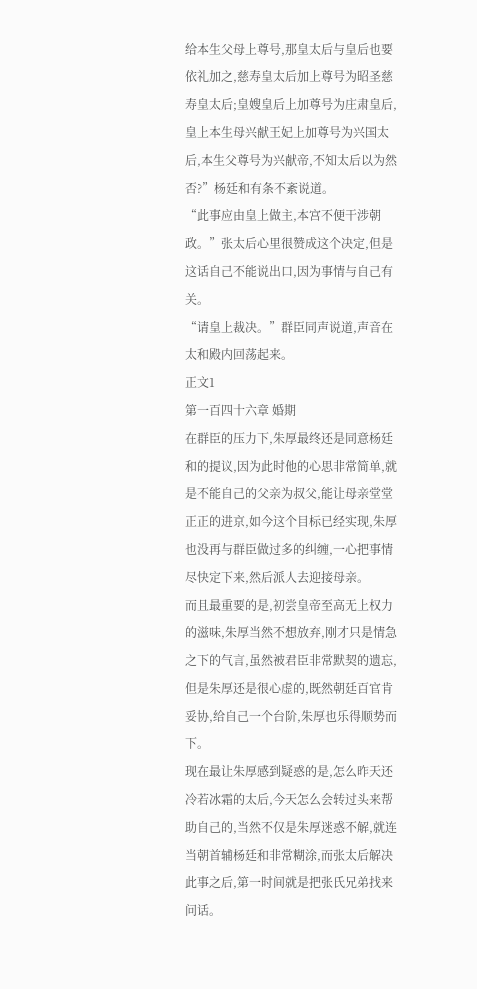给本生父母上尊号,那皇太后与皇后也要依礼加之,慈寿皇太后加上尊号为昭圣慈寿皇太后;皇嫂皇后上加尊号为庄肃皇后,皇上本生母兴献王妃上加尊号为兴国太后,本生父尊号为兴献帝,不知太后以为然否?”杨廷和有条不紊说道。
“此事应由皇上做主,本宫不便干涉朝政。”张太后心里很赞成这个决定,但是这话自己不能说出口,因为事情与自己有关。
“请皇上裁决。”群臣同声说道,声音在太和殿内回荡起来。
正文1
第一百四十六章 婚期
在群臣的压力下,朱厚最终还是同意杨廷和的提议,因为此时他的心思非常简单,就是不能自己的父亲为叔父,能让母亲堂堂正正的进京,如今这个目标已经实现,朱厚也没再与群臣做过多的纠缠,一心把事情尽快定下来,然后派人去迎接母亲。
而且最重要的是,初尝皇帝至高无上权力的滋味,朱厚当然不想放弃,刚才只是情急之下的气言,虽然被君臣非常默契的遗忘,但是朱厚还是很心虚的,既然朝廷百官肯妥协,给自己一个台阶,朱厚也乐得顺势而下。
现在最让朱厚感到疑惑的是,怎么昨天还冷若冰霜的太后,今天怎么会转过头来帮助自己的,当然不仅是朱厚迷惑不解,就连当朝首辅杨廷和非常糊涂,而张太后解决此事之后,第一时间就是把张氏兄弟找来问话。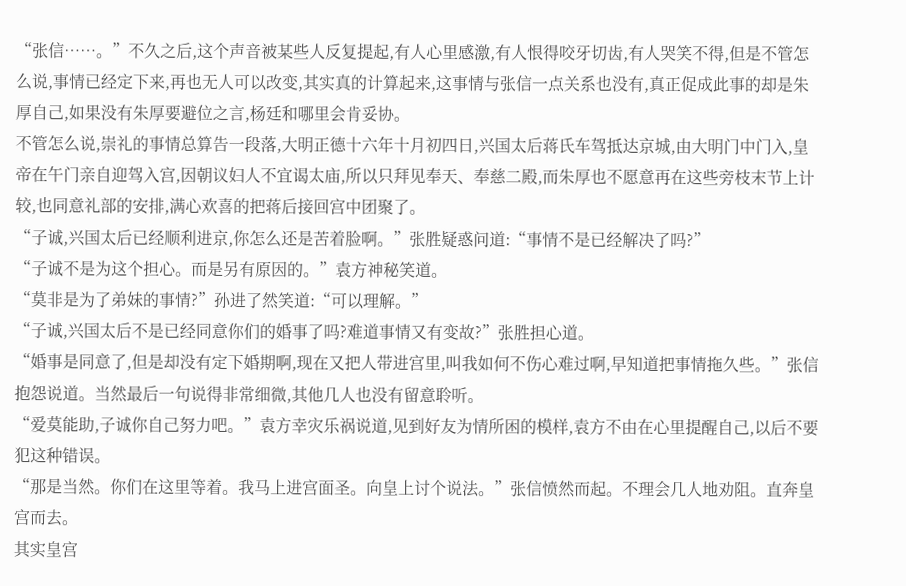“张信……。”不久之后,这个声音被某些人反复提起,有人心里感激,有人恨得咬牙切齿,有人哭笑不得,但是不管怎么说,事情已经定下来,再也无人可以改变,其实真的计算起来,这事情与张信一点关系也没有,真正促成此事的却是朱厚自己,如果没有朱厚要避位之言,杨廷和哪里会肯妥协。
不管怎么说,崇礼的事情总算告一段落,大明正德十六年十月初四日,兴国太后蒋氏车驾抵达京城,由大明门中门入,皇帝在午门亲自迎驾入宫,因朝议妇人不宜谒太庙,所以只拜见奉天、奉慈二殿,而朱厚也不愿意再在这些旁枝末节上计较,也同意礼部的安排,满心欢喜的把蒋后接回宫中团聚了。
“子诚,兴国太后已经顺利进京,你怎么还是苦着脸啊。”张胜疑惑问道:“事情不是已经解决了吗?”
“子诚不是为这个担心。而是另有原因的。”袁方神秘笑道。
“莫非是为了弟妹的事情?”孙进了然笑道:“可以理解。”
“子诚,兴国太后不是已经同意你们的婚事了吗?难道事情又有变故?”张胜担心道。
“婚事是同意了,但是却没有定下婚期啊,现在又把人带进宫里,叫我如何不伤心难过啊,早知道把事情拖久些。”张信抱怨说道。当然最后一句说得非常细微,其他几人也没有留意聆听。
“爱莫能助,子诚你自己努力吧。”袁方幸灾乐祸说道,见到好友为情所困的模样,袁方不由在心里提醒自己,以后不要犯这种错误。
“那是当然。你们在这里等着。我马上进宫面圣。向皇上讨个说法。”张信愤然而起。不理会几人地劝阻。直奔皇宫而去。
其实皇宫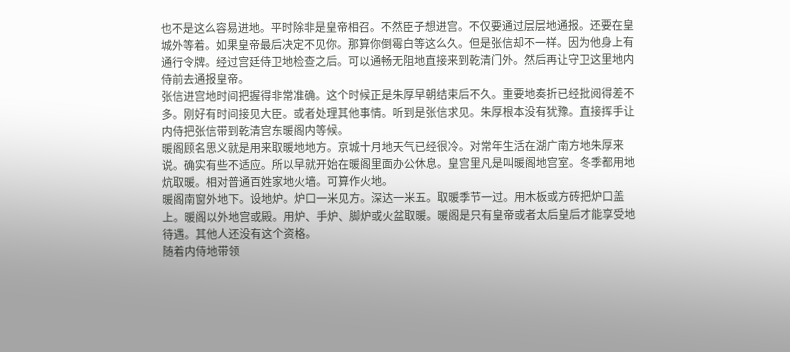也不是这么容易进地。平时除非是皇帝相召。不然臣子想进宫。不仅要通过层层地通报。还要在皇城外等着。如果皇帝最后决定不见你。那算你倒霉白等这么久。但是张信却不一样。因为他身上有通行令牌。经过宫廷侍卫地检查之后。可以通畅无阻地直接来到乾清门外。然后再让守卫这里地内侍前去通报皇帝。
张信进宫地时间把握得非常准确。这个时候正是朱厚早朝结束后不久。重要地奏折已经批阅得差不多。刚好有时间接见大臣。或者处理其他事情。听到是张信求见。朱厚根本没有犹豫。直接挥手让内侍把张信带到乾清宫东暖阁内等候。
暖阁顾名思义就是用来取暖地地方。京城十月地天气已经很冷。对常年生活在湖广南方地朱厚来说。确实有些不适应。所以早就开始在暖阁里面办公休息。皇宫里凡是叫暖阁地宫室。冬季都用地炕取暖。相对普通百姓家地火墙。可算作火地。
暖阁南窗外地下。设地炉。炉口一米见方。深达一米五。取暖季节一过。用木板或方砖把炉口盖上。暖阁以外地宫或殿。用炉、手炉、脚炉或火盆取暖。暖阁是只有皇帝或者太后皇后才能享受地待遇。其他人还没有这个资格。
随着内侍地带领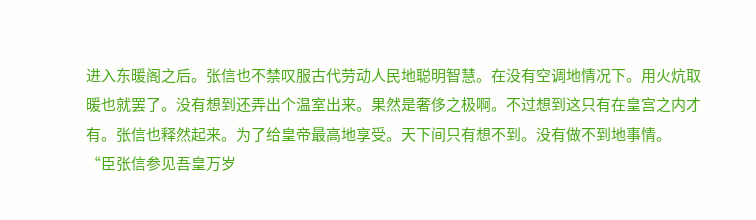进入东暖阁之后。张信也不禁叹服古代劳动人民地聪明智慧。在没有空调地情况下。用火炕取暖也就罢了。没有想到还弄出个温室出来。果然是奢侈之极啊。不过想到这只有在皇宫之内才有。张信也释然起来。为了给皇帝最高地享受。天下间只有想不到。没有做不到地事情。
“臣张信参见吾皇万岁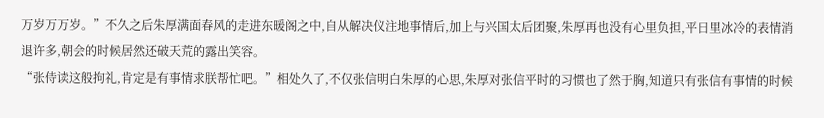万岁万万岁。”不久之后朱厚满面春风的走进东暖阁之中,自从解决仪注地事情后,加上与兴国太后团聚,朱厚再也没有心里负担,平日里冰冷的表情消退许多,朝会的时候居然还破天荒的露出笑容。
“张侍读这般拘礼,肯定是有事情求朕帮忙吧。”相处久了,不仅张信明白朱厚的心思,朱厚对张信平时的习惯也了然于胸,知道只有张信有事情的时候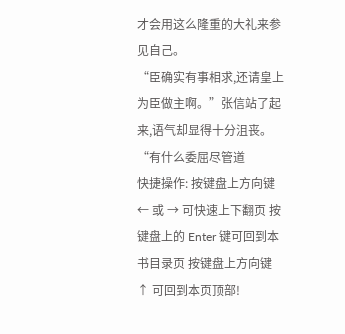才会用这么隆重的大礼来参见自己。
“臣确实有事相求,还请皇上为臣做主啊。”张信站了起来,语气却显得十分沮丧。
“有什么委屈尽管道
快捷操作: 按键盘上方向键 ← 或 → 可快速上下翻页 按键盘上的 Enter 键可回到本书目录页 按键盘上方向键 ↑ 可回到本页顶部!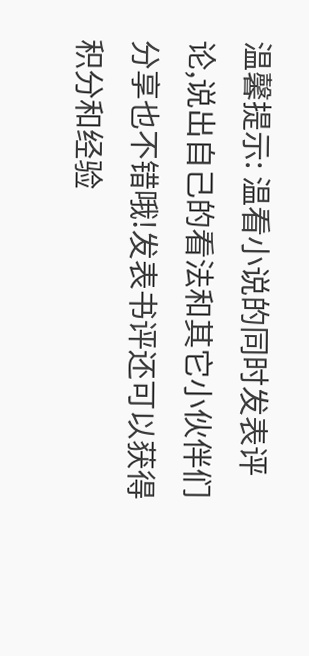温馨提示: 温看小说的同时发表评论,说出自己的看法和其它小伙伴们分享也不错哦!发表书评还可以获得积分和经验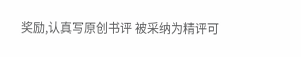奖励,认真写原创书评 被采纳为精评可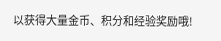以获得大量金币、积分和经验奖励哦!